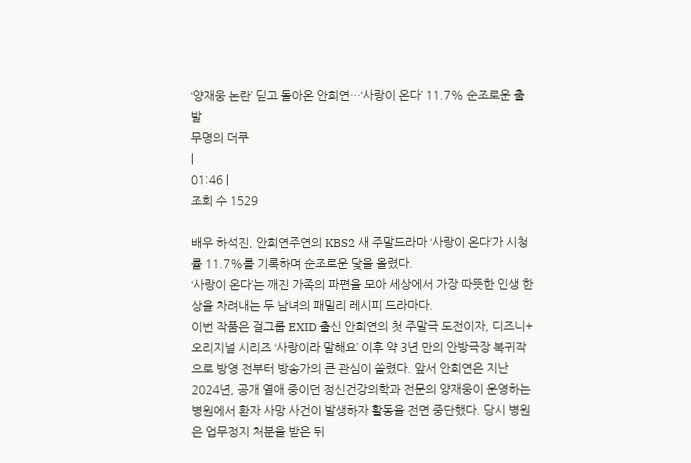‘양재웅 논란’ 딛고 돌아온 안희연…‘사랑이 온다’ 11.7% 순조로운 출발
무명의 더쿠
|
01:46 |
조회 수 1529

배우 하석진, 안희연주연의 KBS2 새 주말드라마 ‘사랑이 온다’가 시청률 11.7%를 기록하며 순조로운 닻을 올렸다.
‘사랑이 온다’는 깨진 가족의 파편을 모아 세상에서 가장 따뜻한 인생 한 상을 차려내는 두 남녀의 패밀리 레시피 드라마다.
이번 작품은 걸그룹 EXID 출신 안희연의 첫 주말극 도전이자, 디즈니+ 오리지널 시리즈 ‘사랑이라 말해요’ 이후 약 3년 만의 안방극장 복귀작으로 방영 전부터 방송가의 큰 관심이 쏠렸다. 앞서 안희연은 지난 2024년, 공개 열애 중이던 정신건강의학과 전문의 양재웅이 운영하는 병원에서 환자 사망 사건이 발생하자 활동을 전면 중단했다. 당시 병원은 업무정지 처분을 받은 뒤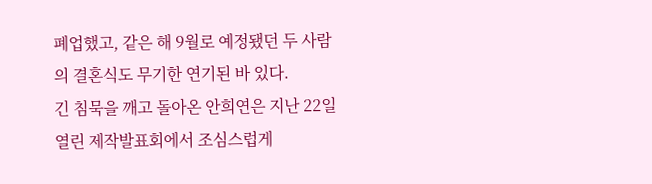폐업했고, 같은 해 9월로 예정됐던 두 사람의 결혼식도 무기한 연기된 바 있다.
긴 침묵을 깨고 돌아온 안희연은 지난 22일 열린 제작발표회에서 조심스럽게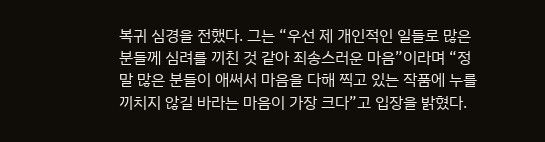복귀 심경을 전했다. 그는 “우선 제 개인적인 일들로 많은 분들께 심려를 끼친 것 같아 죄송스러운 마음”이라며 “정말 많은 분들이 애써서 마음을 다해 찍고 있는 작품에 누를 끼치지 않길 바라는 마음이 가장 크다”고 입장을 밝혔다.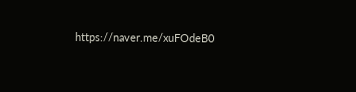https://naver.me/xuFOdeB0